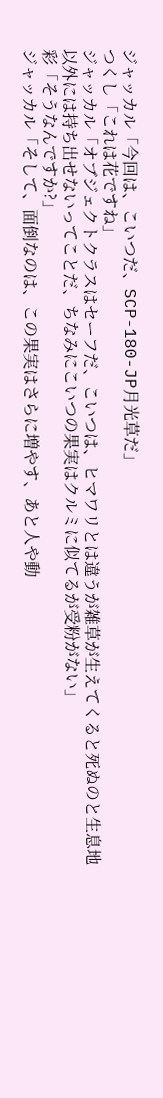ジャッカル「今回は、こいつだ、SCP-180-JP月光草だ」
つくし「これは花ですね」
ジャッカル「オブジェクトクラスはセーフだ、こいつは、ヒマワリとは違うが雑草が生えてくると死ぬのと生息地以外には持ち出せないってことだ、ちなみにこいつの果実はクルミに似てるが受粉がない」
彩「そうなんですか?」
ジャッカル「そして、面倒なのは、この果実はさらに増やす、あと人や動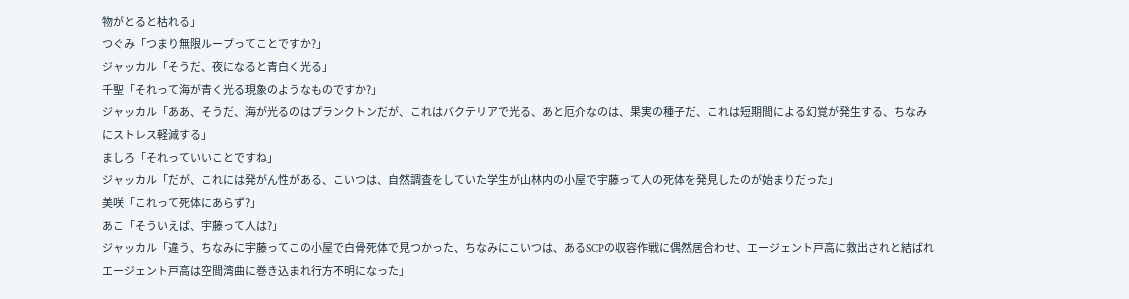物がとると枯れる」
つぐみ「つまり無限ループってことですか?」
ジャッカル「そうだ、夜になると青白く光る」
千聖「それって海が青く光る現象のようなものですか?」
ジャッカル「ああ、そうだ、海が光るのはプランクトンだが、これはバクテリアで光る、あと厄介なのは、果実の種子だ、これは短期間による幻覚が発生する、ちなみにストレス軽減する」
ましろ「それっていいことですね」
ジャッカル「だが、これには発がん性がある、こいつは、自然調査をしていた学生が山林内の小屋で宇藤って人の死体を発見したのが始まりだった」
美咲「これって死体にあらず?」
あこ「そういえば、宇藤って人は?」
ジャッカル「違う、ちなみに宇藤ってこの小屋で白骨死体で見つかった、ちなみにこいつは、あるSCPの収容作戦に偶然居合わせ、エージェント戸高に救出されと結ばれエージェント戸高は空間湾曲に巻き込まれ行方不明になった」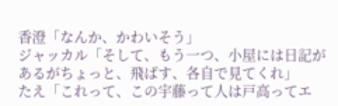香澄「なんか、かわいそう」
ジャッカル「そして、もう一つ、小屋には日記があるがちょっと、飛ばす、各自で見てくれ」
たえ「これって、この宇藤って人は戸高ってエ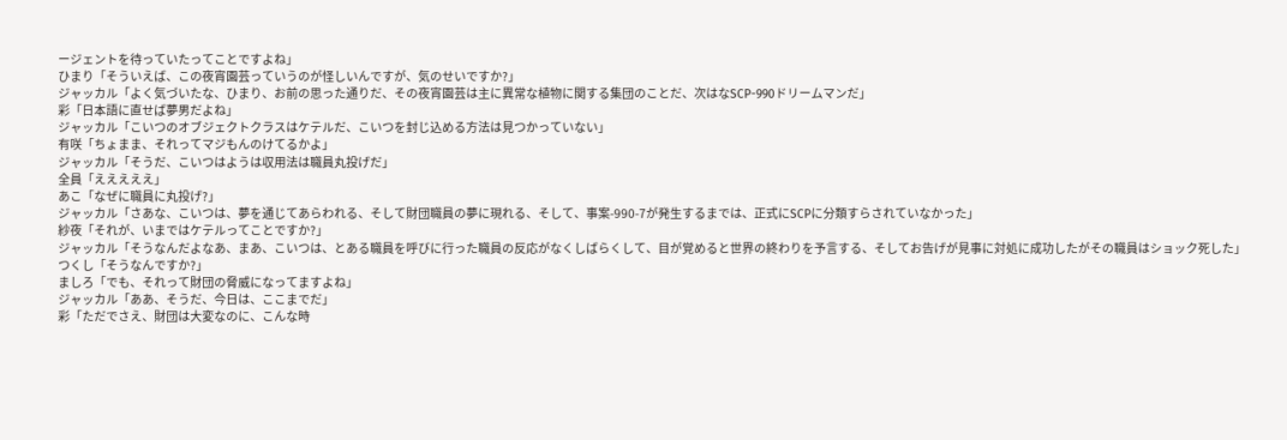ージェントを待っていたってことですよね」
ひまり「そういえば、この夜宵園芸っていうのが怪しいんですが、気のせいですか?」
ジャッカル「よく気づいたな、ひまり、お前の思った通りだ、その夜宵園芸は主に異常な植物に関する集団のことだ、次はなSCP-990ドリームマンだ」
彩「日本語に直せば夢男だよね」
ジャッカル「こいつのオブジェクトクラスはケテルだ、こいつを封じ込める方法は見つかっていない」
有咲「ちょまま、それってマジもんのけてるかよ」
ジャッカル「そうだ、こいつはようは収用法は職員丸投げだ」
全員「えええええ」
あこ「なぜに職員に丸投げ?」
ジャッカル「さあな、こいつは、夢を通じてあらわれる、そして財団職員の夢に現れる、そして、事案-990-7が発生するまでは、正式にSCPに分類すらされていなかった」
紗夜「それが、いまではケテルってことですか?」
ジャッカル「そうなんだよなあ、まあ、こいつは、とある職員を呼びに行った職員の反応がなくしばらくして、目が覚めると世界の終わりを予言する、そしてお告げが見事に対処に成功したがその職員はショック死した」
つくし「そうなんですか?」
ましろ「でも、それって財団の脅威になってますよね」
ジャッカル「ああ、そうだ、今日は、ここまでだ」
彩「ただでさえ、財団は大変なのに、こんな時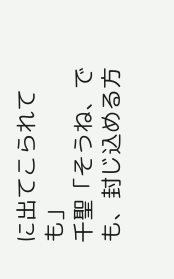に出てこられても」
千聖「そうね、でも、封じ込める方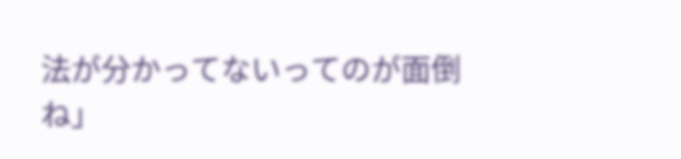法が分かってないってのが面倒ね」